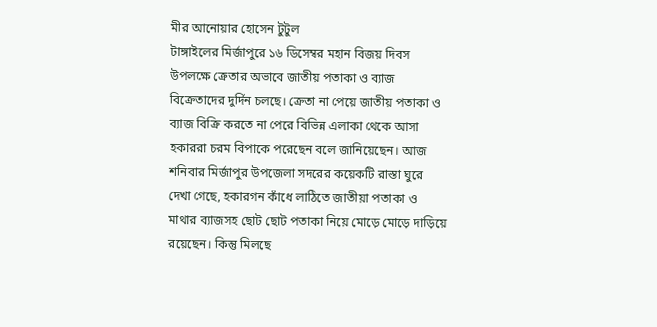মীর আনোয়ার হোসেন টুটুল
টাঙ্গাইলের মির্জাপুরে ১৬ ডিসেম্বর মহান বিজয় দিবস উপলক্ষে ক্রেতার অভাবে জাতীয় পতাকা ও ব্যাজ বিক্রেতাদের দুর্দিন চলছে। ক্রেতা না পেয়ে জাতীয় পতাকা ও ব্যাজ বিক্রি করতে না পেরে বিভিন্ন এলাকা থেকে আসা হকাররা চরম বিপাকে পরেছেন বলে জানিয়েছেন। আজ শনিবার মির্জাপুর উপজেলা সদরের কয়েকটি রাস্তা ঘুরে দেখা গেছে, হকারগন কাঁধে লাঠিতে জাতীয়া পতাকা ও মাথার ব্যাজসহ ছোট ছোট পতাকা নিয়ে মোড়ে মোড়ে দাড়িয়ে রয়েছেন। কিন্তু মিলছে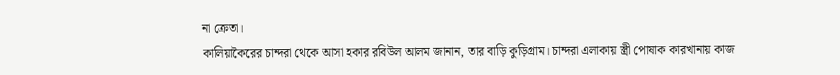না ক্রেতা।
কালিয়াকৈরের চান্দরা থেকে আসা হকার রবিউল আলম জানান, তার বাড়ি কুড়িগ্রাম। চান্দরা এলাকায় স্ত্রী পোষাক কারখানায় কাজ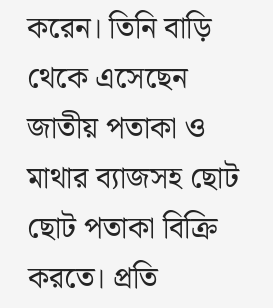করেন। তিনি বাড়ি থেকে এসেছেন জাতীয় পতাকা ও মাথার ব্যাজসহ ছোট ছোট পতাকা বিক্রি করতে। প্রতি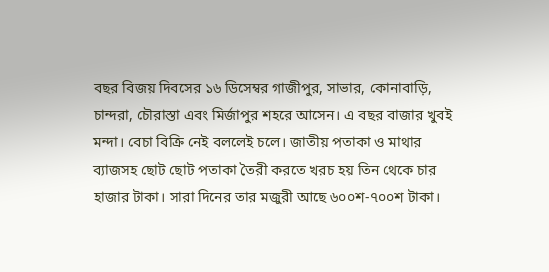বছর বিজয় দিবসের ১৬ ডিসেম্বর গাজীপুর, সাভার, কোনাবাড়ি, চান্দরা, চৌরাস্তা এবং মির্জাপুর শহরে আসেন। এ বছর বাজার খুবই মন্দা। বেচা বিক্রি নেই বললেই চলে। জাতীয় পতাকা ও মাথার ব্যাজসহ ছোট ছোট পতাকা তৈরী করতে খরচ হয় তিন থেকে চার হাজার টাকা। সারা দিনের তার মজুরী আছে ৬০০শ-৭০০শ টাকা।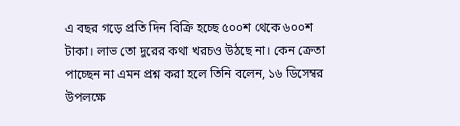এ বছর গড়ে প্রতি দিন বিক্রি হচ্ছে ৫০০শ থেকে ৬০০শ টাকা। লাভ তো দুরের কথা খরচও উঠছে না। কেন ক্রেতা পাচ্ছেন না এমন প্রশ্ন করা হলে তিনি বলেন, ১৬ ডিসেম্বর উপলক্ষে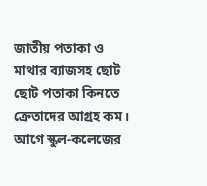জাতীয় পতাকা ও মাথার ব্যাজসহ ছোট ছোট পতাকা কিনতে ক্রেতাদের আগ্রহ কম। আগে স্কুল-কলেজের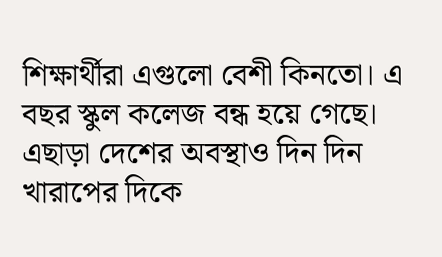শিক্ষার্থীরা এগুলো বেশী কিনতো। এ বছর স্কুল কলেজ বন্ধ হয়ে গেছে। এছাড়া দেশের অবস্থাও দিন দিন খারাপের দিকে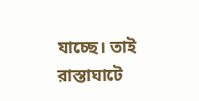যাচ্ছে। তাই রাস্তাঘাটে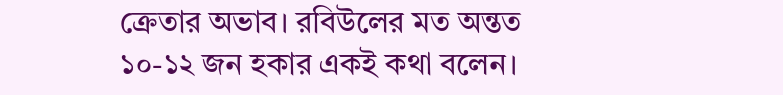ক্রেতার অভাব। রবিউলের মত অন্তত ১০-১২ জন হকার একই কথা বলেন।